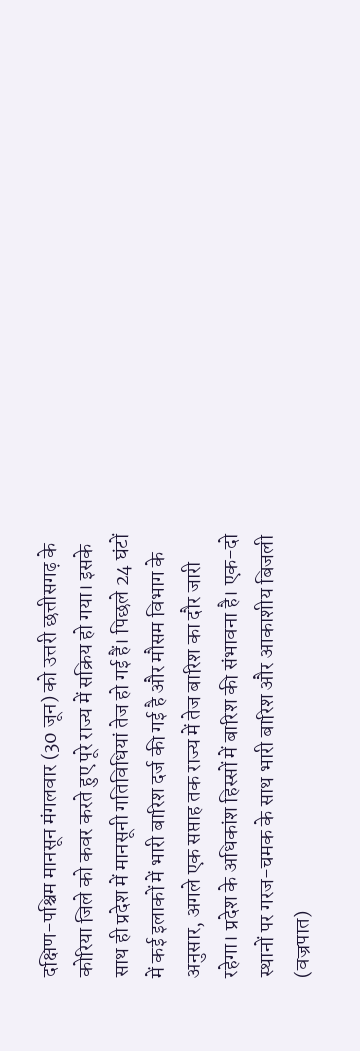दक्षिण-पश्चिम मानसून मंगलवार (30 जून) को उत्तरी छत्तीसगढ़ के कोरिया जिले को कवर करते हुए पूरे राज्य में सक्रिय हो गया। इसके साथ ही प्रदेश में मानसूनी गतिविधियां तेज हो गई हैं। पिछले 24 घंटों में कई इलाकों में भारी बारिश दर्ज की गई है और मौसम विभाग के अनुसार, अगले एक सप्ताह तक राज्य में तेज बारिश का दौर जारी रहेगा। प्रदेश के अधिकांश हिस्सों में बारिश की संभावना है। एक-दो स्थानों पर गरज-चमक के साथ भारी बारिश और आकाशीय बिजली (वज्रपात)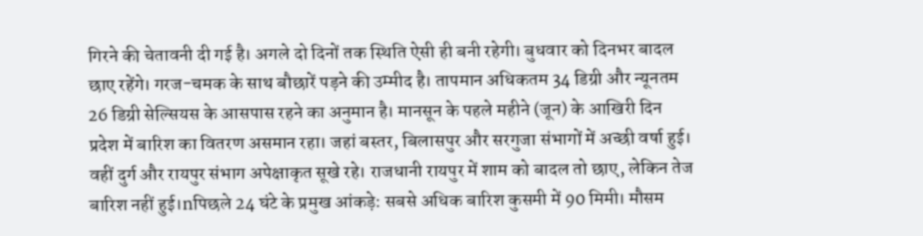गिरने की चेतावनी दी गई है। अगले दो दिनों तक स्थिति ऐसी ही बनी रहेगी। बुधवार को दिनभर बादल छाए रहेंगे। गरज-चमक के साथ बौछारें पड़ने की उम्मीद है। तापमान अधिकतम 34 डिग्री और न्यूनतम 26 डिग्री सेल्सियस के आसपास रहने का अनुमान है। मानसून के पहले महीने (जून) के आखिरी दिन प्रदेश में बारिश का वितरण असमान रहा। जहां बस्तर, बिलासपुर और सरगुजा संभागों में अच्छी वर्षा हुई। वहीं दुर्ग और रायपुर संभाग अपेक्षाकृत सूखे रहे। राजधानी रायपुर में शाम को बादल तो छाए, लेकिन तेज बारिश नहीं हुई।nपिछले 24 घंटे के प्रमुख आंकड़े: सबसे अधिक बारिश कुसमी में 90 मिमी। मौसम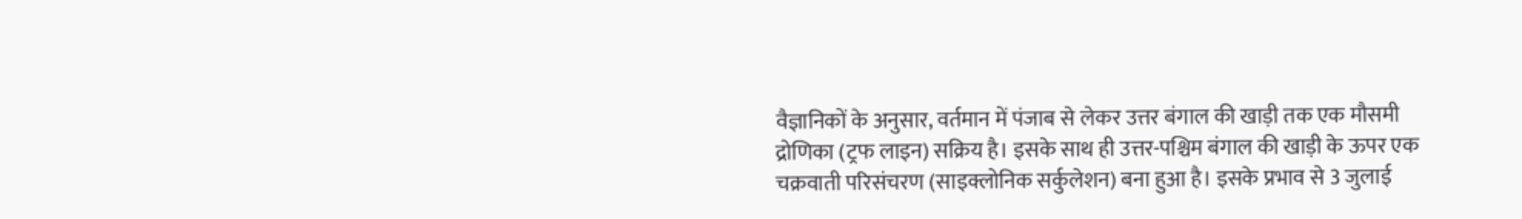वैज्ञानिकों के अनुसार, वर्तमान में पंजाब से लेकर उत्तर बंगाल की खाड़ी तक एक मौसमी द्रोणिका (ट्रफ लाइन) सक्रिय है। इसके साथ ही उत्तर-पश्चिम बंगाल की खाड़ी के ऊपर एक चक्रवाती परिसंचरण (साइक्लोनिक सर्कुलेशन) बना हुआ है। इसके प्रभाव से 3 जुलाई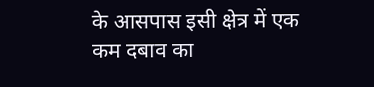के आसपास इसी क्षेत्र में एक कम दबाव का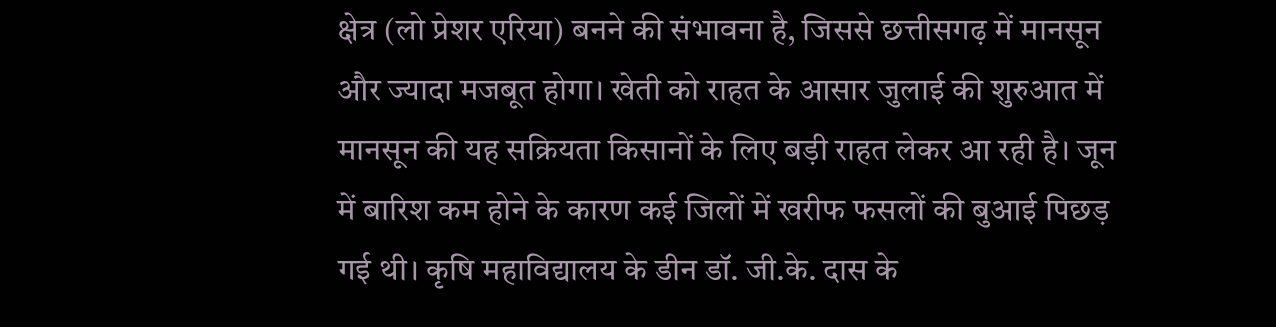क्षेत्र (लो प्रेशर एरिया) बनने की संभावना है, जिससे छत्तीसगढ़ में मानसून और ज्यादा मजबूत होगा। खेती को राहत के आसार जुलाई की शुरुआत में मानसून की यह सक्रियता किसानों के लिए बड़ी राहत लेकर आ रही है। जून में बारिश कम होने के कारण कई जिलों में खरीफ फसलों की बुआई पिछड़ गई थी। कृषि महाविद्यालय के डीन डॉ. जी.के. दास के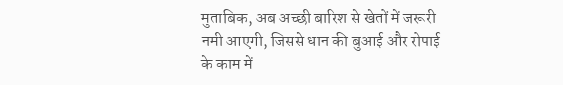मुताबिक, अब अच्छी बारिश से खेतों में जरूरी नमी आएगी, जिससे धान की बुआई और रोपाई के काम में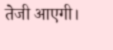तेजी आएगी।